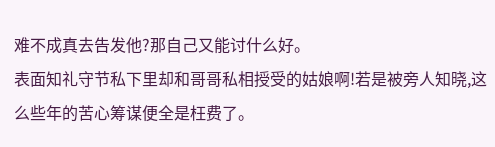难不成真去告发他?那自己又能讨什么好。
表面知礼守节私下里却和哥哥私相授受的姑娘啊!若是被旁人知晓,这么些年的苦心筹谋便全是枉费了。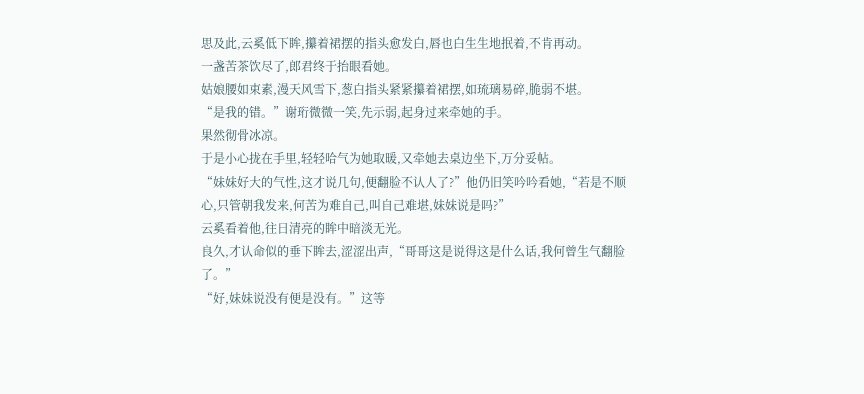思及此,云奚低下眸,攥着裙摆的指头愈发白,唇也白生生地抿着,不肯再动。
一盏苦茶饮尽了,郎君终于抬眼看她。
姑娘腰如束素,漫天风雪下,葱白指头紧紧攥着裙摆,如琉璃易碎,脆弱不堪。
“是我的错。”谢珩微微一笑,先示弱,起身过来牵她的手。
果然彻骨冰凉。
于是小心拢在手里,轻轻哈气为她取暖,又牵她去桌边坐下,万分妥帖。
“妹妹好大的气性,这才说几句,便翻脸不认人了?”他仍旧笑吟吟看她,“若是不顺心,只管朝我发来,何苦为难自己,叫自己难堪,妹妹说是吗?”
云奚看着他,往日清亮的眸中暗淡无光。
良久,才认命似的垂下眸去,涩涩出声,“哥哥这是说得这是什么话,我何曾生气翻脸了。”
“好,妹妹说没有便是没有。”这等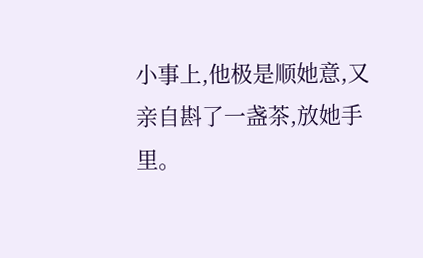小事上,他极是顺她意,又亲自斟了一盏茶,放她手里。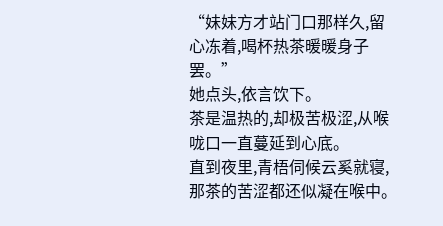“妹妹方才站门口那样久,留心冻着,喝杯热茶暖暖身子罢。”
她点头,依言饮下。
茶是温热的,却极苦极涩,从喉咙口一直蔓延到心底。
直到夜里,青梧伺候云奚就寝,那茶的苦涩都还似凝在喉中。